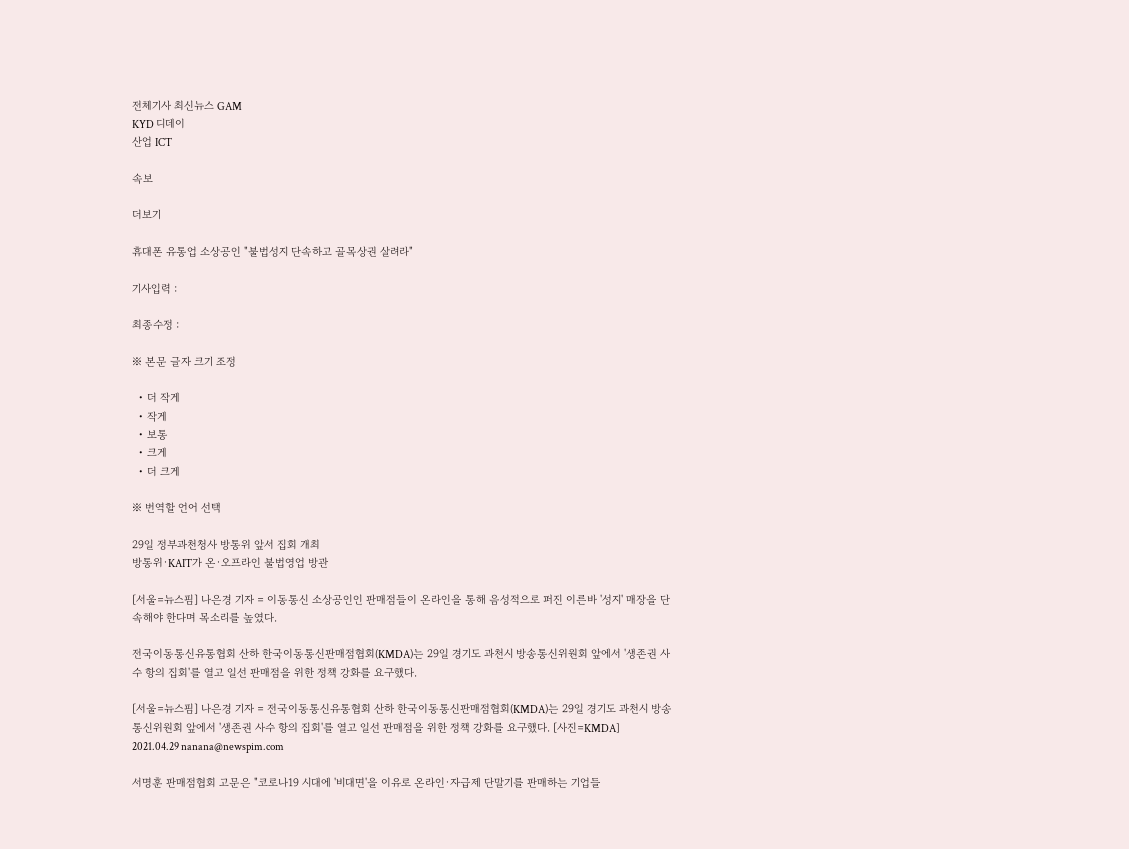전체기사 최신뉴스 GAM
KYD 디데이
산업 ICT

속보

더보기

휴대폰 유통업 소상공인 "불법성지 단속하고 골목상권 살려라"

기사입력 :

최종수정 :

※ 본문 글자 크기 조정

  • 더 작게
  • 작게
  • 보통
  • 크게
  • 더 크게

※ 번역할 언어 선택

29일 정부과천청사 방통위 앞서 집회 개최
방통위·KAIT가 온·오프라인 불법영업 방관

[서울=뉴스핌] 나은경 기자 = 이동통신 소상공인인 판매점들이 온라인을 통해 음성적으로 퍼진 이른바 '성지' 매장을 단속해야 한다며 목소리를 높였다.

전국이동통신유통협회 산하 한국이동통신판매점협회(KMDA)는 29일 경기도 과천시 방송통신위원회 앞에서 '생존권 사수 항의 집회'를 열고 일선 판매점을 위한 정책 강화를 요구했다.

[서울=뉴스핌] 나은경 기자 = 전국이동통신유통협회 산하 한국이동통신판매점협회(KMDA)는 29일 경기도 과천시 방송통신위원회 앞에서 '생존권 사수 항의 집회'를 열고 일선 판매점을 위한 정책 강화를 요구했다. [사진=KMDA] 2021.04.29 nanana@newspim.com

서명훈 판매점협회 고문은 "코로나19 시대에 '비대면'을 이유로 온라인·자급제 단말기를 판매하는 기업들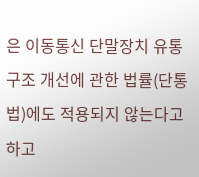은 이동통신 단말장치 유통구조 개선에 관한 법률(단통법)에도 적용되지 않는다고 하고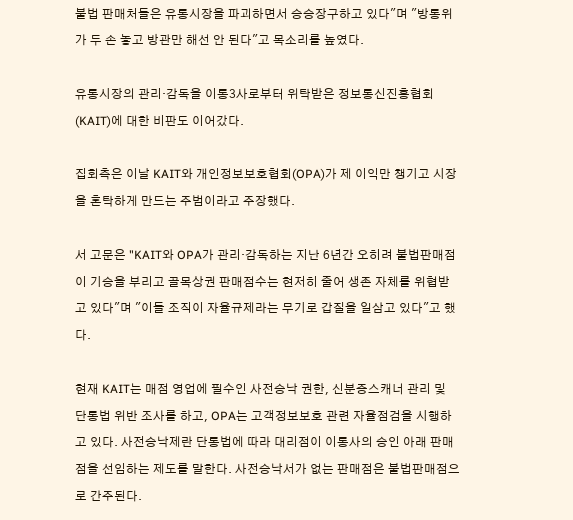불법 판매처들은 유통시장을 파괴하면서 승승장구하고 있다"며 "방통위가 두 손 놓고 방관만 해선 안 된다"고 목소리를 높였다.

유통시장의 관리·감독을 이통3사로부터 위탁받은 정보통신진흥협회(KAIT)에 대한 비판도 이어갔다.

집회측은 이날 KAIT와 개인정보보호협회(OPA)가 제 이익만 챙기고 시장을 혼탁하게 만드는 주범이라고 주장했다.

서 고문은 "KAIT와 OPA가 관리·감독하는 지난 6년간 오히려 불법판매점이 기승을 부리고 골목상권 판매점수는 현저히 줄어 생존 자체를 위협받고 있다"며 "이들 조직이 자율규제라는 무기로 갑질을 일삼고 있다"고 했다.

현재 KAIT는 매점 영업에 필수인 사전승낙 권한, 신분증스캐너 관리 및 단통법 위반 조사를 하고, OPA는 고객정보보호 관련 자율점검을 시행하고 있다. 사전승낙제란 단통법에 따라 대리점이 이통사의 승인 아래 판매점을 선임하는 제도를 말한다. 사전승낙서가 없는 판매점은 불법판매점으로 간주된다.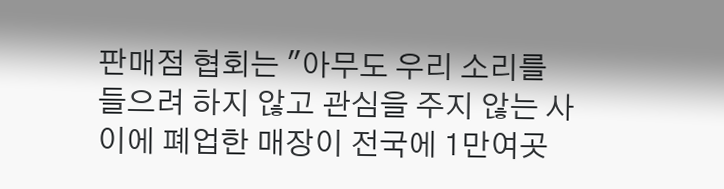판매점 협회는 "아무도 우리 소리를 들으려 하지 않고 관심을 주지 않는 사이에 폐업한 매장이 전국에 1만여곳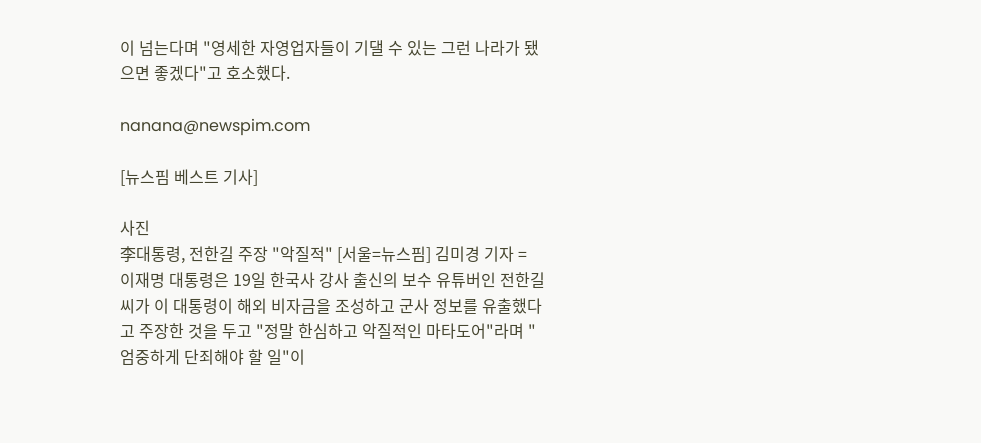이 넘는다며 "영세한 자영업자들이 기댈 수 있는 그런 나라가 됐으면 좋겠다"고 호소했다.

nanana@newspim.com

[뉴스핌 베스트 기사]

사진
李대통령, 전한길 주장 "악질적" [서울=뉴스핌] 김미경 기자 = 이재명 대통령은 19일 한국사 강사 출신의 보수 유튜버인 전한길씨가 이 대통령이 해외 비자금을 조성하고 군사 정보를 유출했다고 주장한 것을 두고 "정말 한심하고 악질적인 마타도어"라며 "엄중하게 단죄해야 할 일"이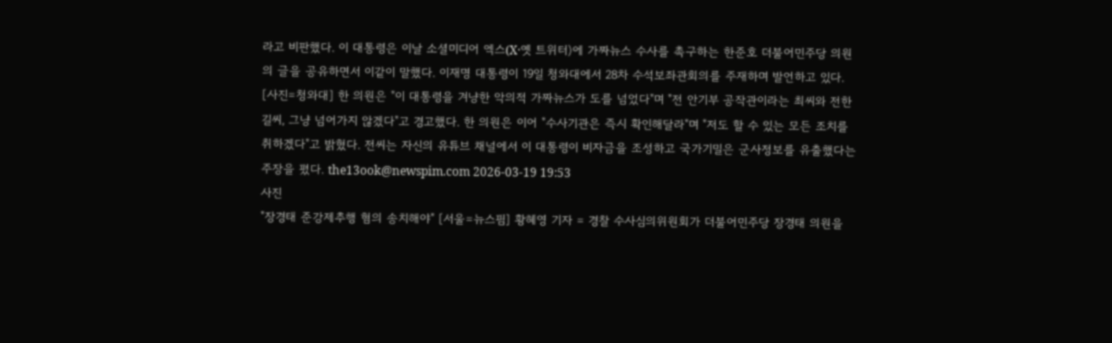라고 비판했다. 이 대통령은 이날 소셜미디어 엑스(X·옛 트위터)에 가짜뉴스 수사를 촉구하는 한준호 더불어민주당 의원의 글을 공유하면서 이같이 말했다. 이재명 대통령이 19일 청와대에서 28차 수석보좌관회의를 주재하며 발언하고 있다. [사진=청와대] 한 의원은 "이 대통령을 겨냥한 악의적 가짜뉴스가 도를 넘었다"며 "전 안기부 공작관이라는 최씨와 전한길씨, 그냥 넘어가지 않겠다"고 경고했다. 한 의원은 이어 "수사기관은 즉시 확인해달라"며 "저도 할 수 있는 모든 조치를 취하겠다"고 밝혔다. 전씨는 자신의 유튜브 채널에서 이 대통령이 비자금을 조성하고 국가기밀은 군사정보를 유출했다는 주장을 폈다. the13ook@newspim.com 2026-03-19 19:53
사진
"장경태 준강제추행 혐의 송치해야" [서울=뉴스핌] 황혜영 기자 = 경찰 수사심의위원회가 더불어민주당 장경태 의원을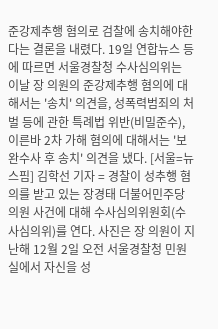준강제추행 혐의로 검찰에 송치해야한다는 결론을 내렸다. 19일 연합뉴스 등에 따르면 서울경찰청 수사심의위는 이날 장 의원의 준강제추행 혐의에 대해서는 '송치' 의견을, 성폭력범죄의 처벌 등에 관한 특례법 위반(비밀준수), 이른바 2차 가해 혐의에 대해서는 '보완수사 후 송치' 의견을 냈다. [서울=뉴스핌] 김학선 기자 = 경찰이 성추행 혐의를 받고 있는 장경태 더불어민주당 의원 사건에 대해 수사심의위원회(수사심의위)를 연다. 사진은 장 의원이 지난해 12월 2일 오전 서울경찰청 민원실에서 자신을 성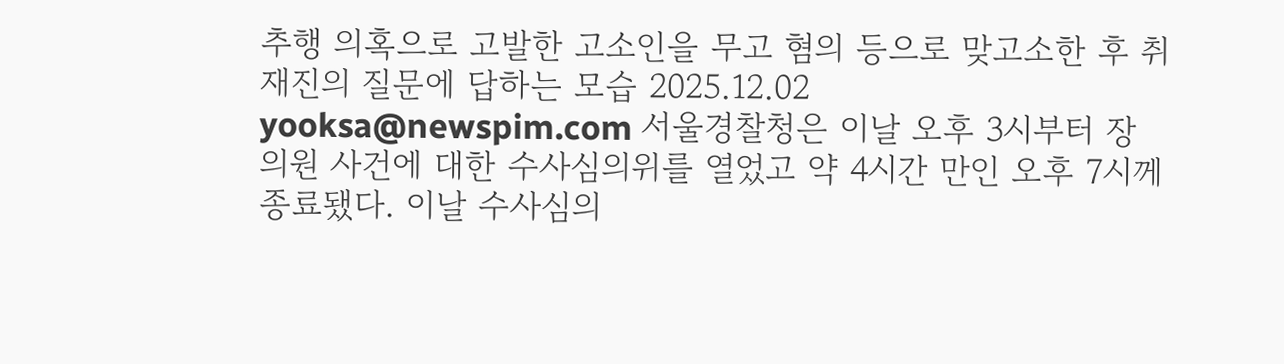추행 의혹으로 고발한 고소인을 무고 혐의 등으로 맞고소한 후 취재진의 질문에 답하는 모습 2025.12.02 yooksa@newspim.com 서울경찰청은 이날 오후 3시부터 장 의원 사건에 대한 수사심의위를 열었고 약 4시간 만인 오후 7시께 종료됐다. 이날 수사심의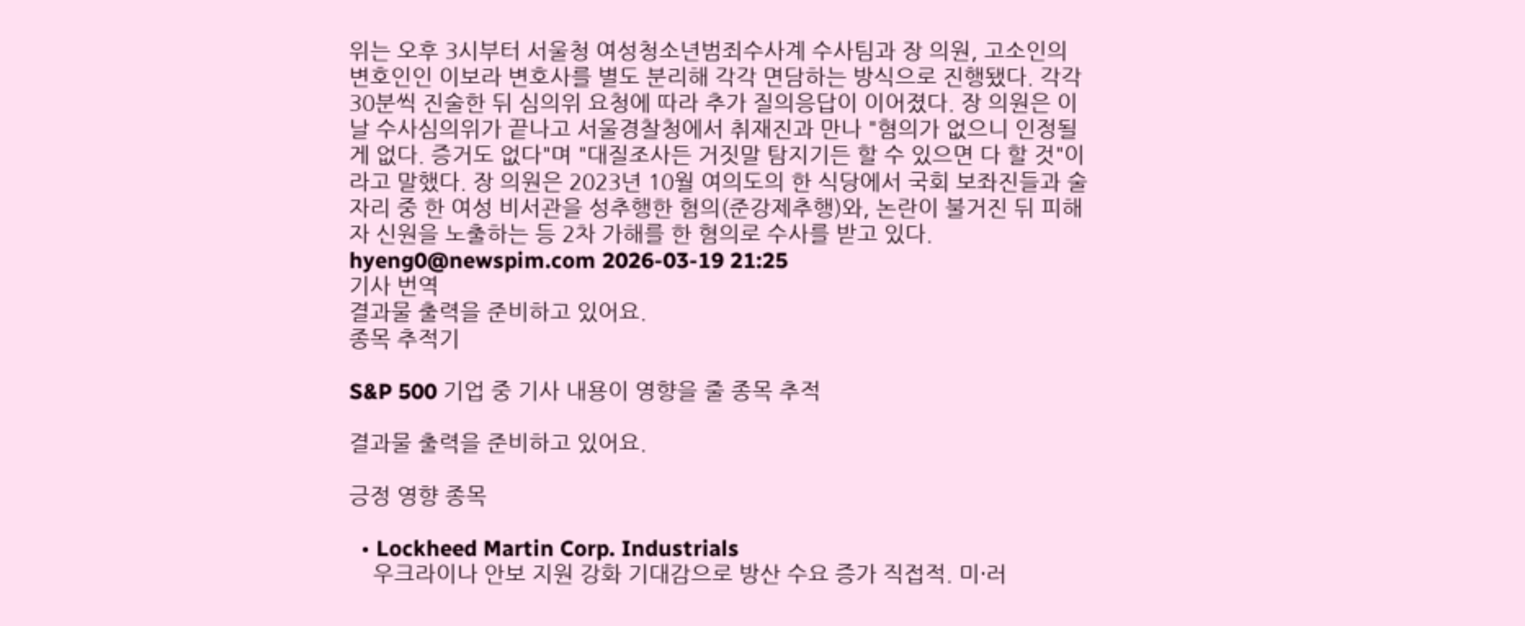위는 오후 3시부터 서울청 여성청소년범죄수사계 수사팀과 장 의원, 고소인의 변호인인 이보라 변호사를 별도 분리해 각각 면담하는 방식으로 진행됐다. 각각 30분씩 진술한 뒤 심의위 요청에 따라 추가 질의응답이 이어졌다. 장 의원은 이날 수사심의위가 끝나고 서울경찰청에서 취재진과 만나 "혐의가 없으니 인정될 게 없다. 증거도 없다"며 "대질조사든 거짓말 탐지기든 할 수 있으면 다 할 것"이라고 말했다. 장 의원은 2023년 10월 여의도의 한 식당에서 국회 보좌진들과 술자리 중 한 여성 비서관을 성추행한 혐의(준강제추행)와, 논란이 불거진 뒤 피해자 신원을 노출하는 등 2차 가해를 한 혐의로 수사를 받고 있다. hyeng0@newspim.com 2026-03-19 21:25
기사 번역
결과물 출력을 준비하고 있어요.
종목 추적기

S&P 500 기업 중 기사 내용이 영향을 줄 종목 추적

결과물 출력을 준비하고 있어요.

긍정 영향 종목

  • Lockheed Martin Corp. Industrials
    우크라이나 안보 지원 강화 기대감으로 방산 수요 증가 직접적. 미·러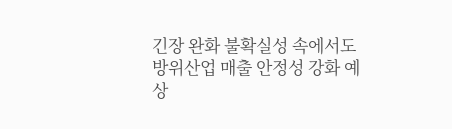긴장 완화 불확실성 속에서도 방위산업 매출 안정성 강화 예상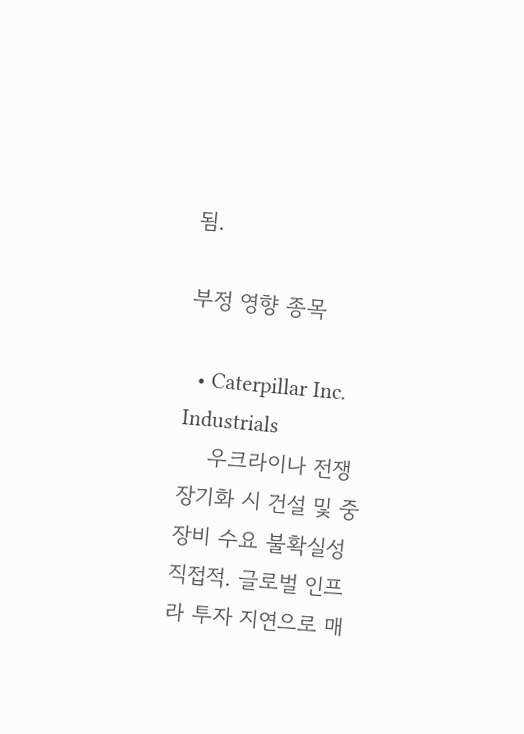됨.

부정 영향 종목

  • Caterpillar Inc. Industrials
    우크라이나 전쟁 장기화 시 건설 및 중장비 수요 불확실성 직접적. 글로벌 인프라 투자 지연으로 매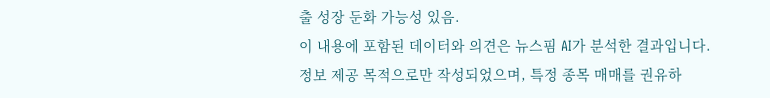출 성장 둔화 가능성 있음.
이 내용에 포함된 데이터와 의견은 뉴스핌 AI가 분석한 결과입니다. 정보 제공 목적으로만 작성되었으며, 특정 종목 매매를 권유하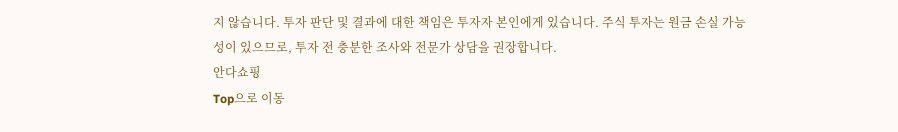지 않습니다. 투자 판단 및 결과에 대한 책임은 투자자 본인에게 있습니다. 주식 투자는 원금 손실 가능성이 있으므로, 투자 전 충분한 조사와 전문가 상담을 권장합니다.
안다쇼핑
Top으로 이동